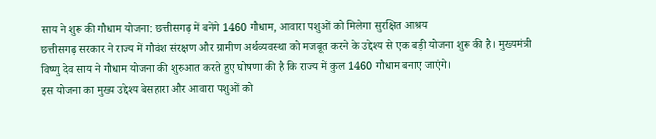साय ने शुरू की गौधाम योजना: छत्तीसगढ़ में बनेंगे 1460 गौधाम, आवारा पशुओं को मिलेगा सुरक्षित आश्रय
छत्तीसगढ़ सरकार ने राज्य में गौवंश संरक्षण और ग्रामीण अर्थव्यवस्था को मजबूत करने के उद्देश्य से एक बड़ी योजना शुरू की है। मुख्यमंत्री विष्णु देव साय ने गौधाम योजना की शुरुआत करते हुए घोषणा की है कि राज्य में कुल 1460 गौधाम बनाए जाएंगे।
इस योजना का मुख्य उद्देश्य बेसहारा और आवारा पशुओं को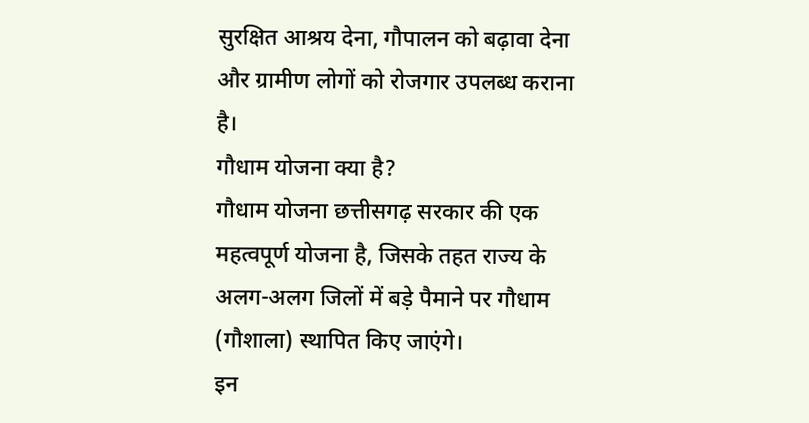सुरक्षित आश्रय देना, गौपालन को बढ़ावा देना और ग्रामीण लोगों को रोजगार उपलब्ध कराना है।
गौधाम योजना क्या है?
गौधाम योजना छत्तीसगढ़ सरकार की एक महत्वपूर्ण योजना है, जिसके तहत राज्य के अलग-अलग जिलों में बड़े पैमाने पर गौधाम (गौशाला) स्थापित किए जाएंगे।
इन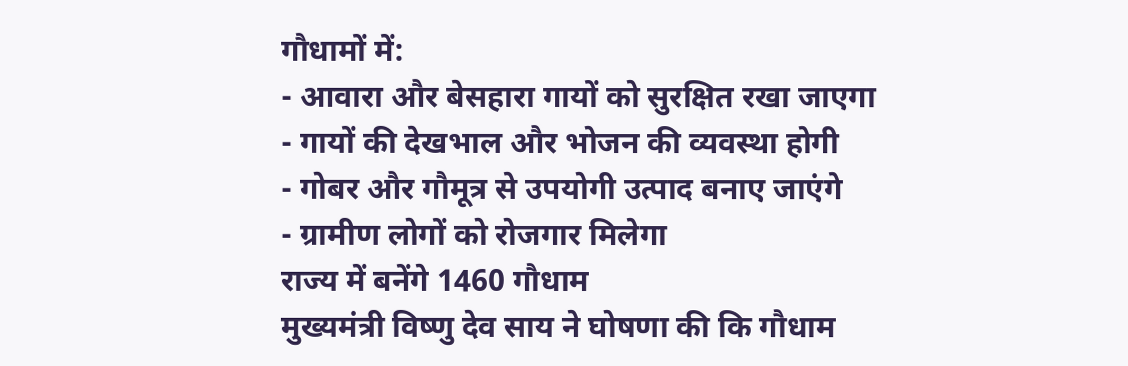गौधामों में:
- आवारा और बेसहारा गायों को सुरक्षित रखा जाएगा
- गायों की देखभाल और भोजन की व्यवस्था होगी
- गोबर और गौमूत्र से उपयोगी उत्पाद बनाए जाएंगे
- ग्रामीण लोगों को रोजगार मिलेगा
राज्य में बनेंगे 1460 गौधाम
मुख्यमंत्री विष्णु देव साय ने घोषणा की कि गौधाम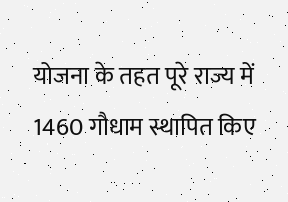योजना के तहत पूरे राज्य में 1460 गौधाम स्थापित किए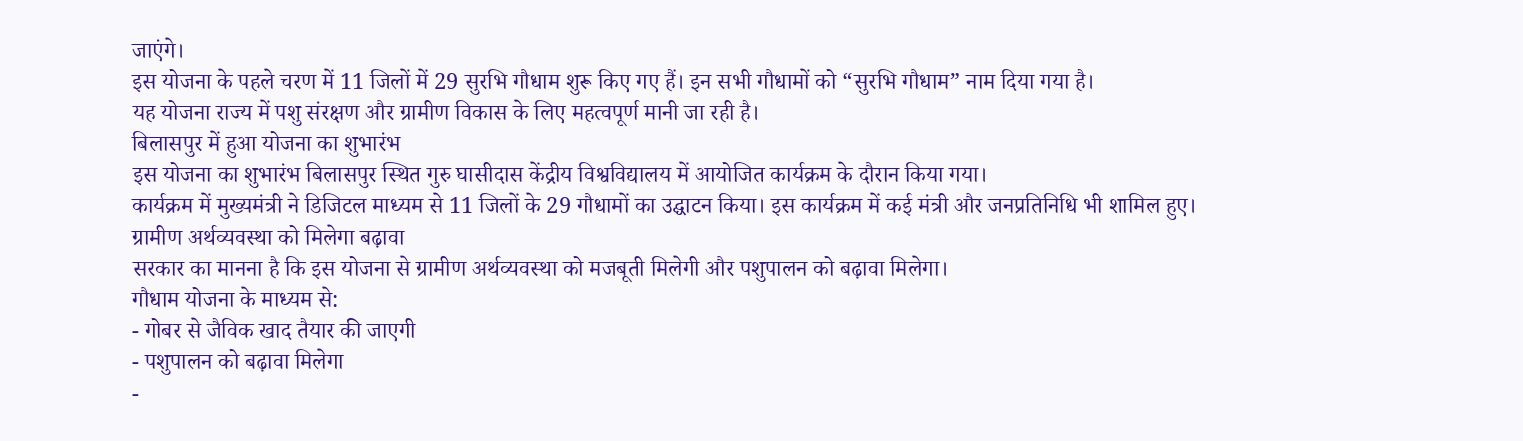जाएंगे।
इस योजना के पहले चरण में 11 जिलों में 29 सुरभि गौधाम शुरू किए गए हैं। इन सभी गौधामों को “सुरभि गौधाम” नाम दिया गया है।
यह योजना राज्य में पशु संरक्षण और ग्रामीण विकास के लिए महत्वपूर्ण मानी जा रही है।
बिलासपुर में हुआ योजना का शुभारंभ
इस योजना का शुभारंभ बिलासपुर स्थित गुरु घासीदास केंद्रीय विश्वविद्यालय में आयोजित कार्यक्रम के दौरान किया गया।
कार्यक्रम में मुख्यमंत्री ने डिजिटल माध्यम से 11 जिलों के 29 गौधामों का उद्घाटन किया। इस कार्यक्रम में कई मंत्री और जनप्रतिनिधि भी शामिल हुए।
ग्रामीण अर्थव्यवस्था को मिलेगा बढ़ावा
सरकार का मानना है कि इस योजना से ग्रामीण अर्थव्यवस्था को मजबूती मिलेगी और पशुपालन को बढ़ावा मिलेगा।
गौधाम योजना के माध्यम से:
- गोबर से जैविक खाद तैयार की जाएगी
- पशुपालन को बढ़ावा मिलेगा
-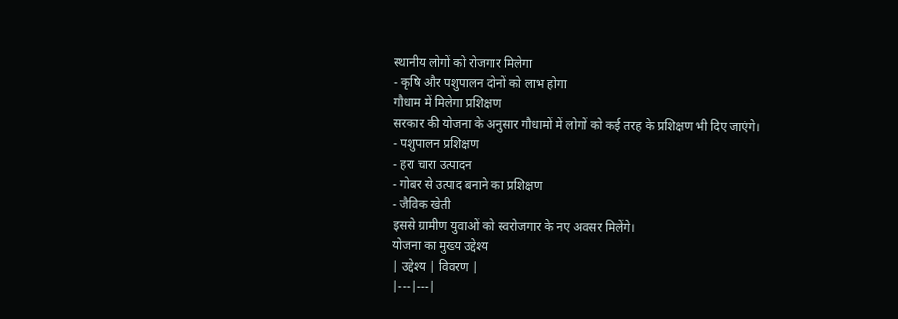स्थानीय लोगों को रोजगार मिलेगा
- कृषि और पशुपालन दोनों को लाभ होगा
गौधाम में मिलेगा प्रशिक्षण
सरकार की योजना के अनुसार गौधामों में लोगों को कई तरह के प्रशिक्षण भी दिए जाएंगे।
- पशुपालन प्रशिक्षण
- हरा चारा उत्पादन
- गोबर से उत्पाद बनाने का प्रशिक्षण
- जैविक खेती
इससे ग्रामीण युवाओं को स्वरोजगार के नए अवसर मिलेंगे।
योजना का मुख्य उद्देश्य
| उद्देश्य | विवरण |
|---|---|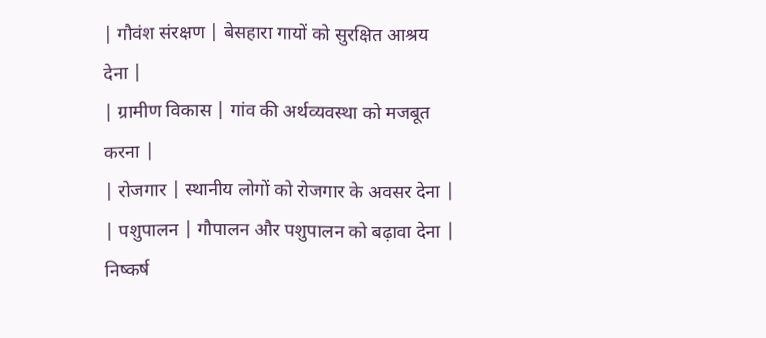| गौवंश संरक्षण | बेसहारा गायों को सुरक्षित आश्रय देना |
| ग्रामीण विकास | गांव की अर्थव्यवस्था को मजबूत करना |
| रोजगार | स्थानीय लोगों को रोजगार के अवसर देना |
| पशुपालन | गौपालन और पशुपालन को बढ़ावा देना |
निष्कर्ष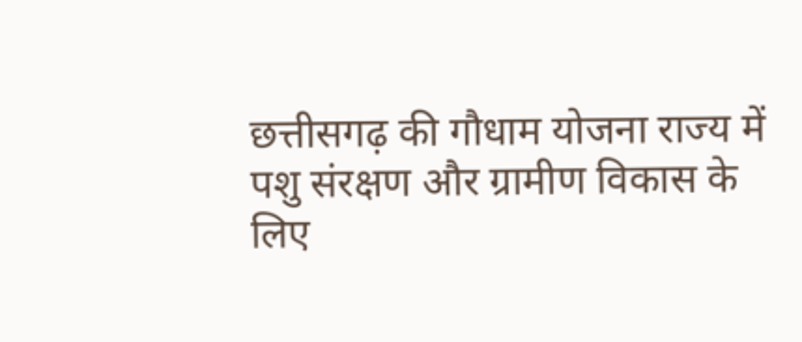छत्तीसगढ़ की गौधाम योजना राज्य में पशु संरक्षण और ग्रामीण विकास के लिए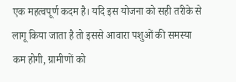एक महत्वपूर्ण कदम है। यदि इस योजना को सही तरीके से लागू किया जाता है तो इससे आवारा पशुओं की समस्या कम होगी, ग्रामीणों को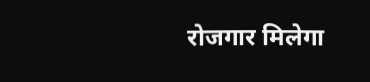रोजगार मिलेगा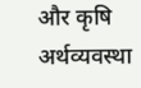और कृषि अर्थव्यवस्था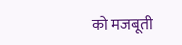को मजबूती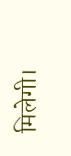मिलेगी।